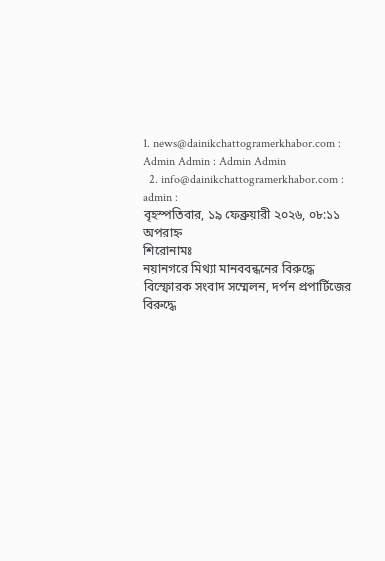1. news@dainikchattogramerkhabor.com : Admin Admin : Admin Admin
  2. info@dainikchattogramerkhabor.com : admin :
বৃহস্পতিবার, ১৯ ফেব্রুয়ারী ২০২৬, ০৮:১১ অপরাহ্ন
শিরোনামঃ
নয়ানগরে মিথ্যা মানববন্ধনের বিরুদ্ধে বিস্ফোরক সংবাদ সম্মেলন, দর্পন প্রপার্টিজের বিরুদ্ধে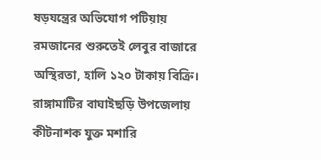ষড়যন্ত্রের অভিযোগ পটিয়ায় রমজানের শুরুতেই লেবুর বাজারে অস্থিরতা, হালি ১২০ টাকায় বিক্রি। রাঙ্গামাটির বাঘাইছড়ি উপজেলায় কীটনাশক যুক্ত মশারি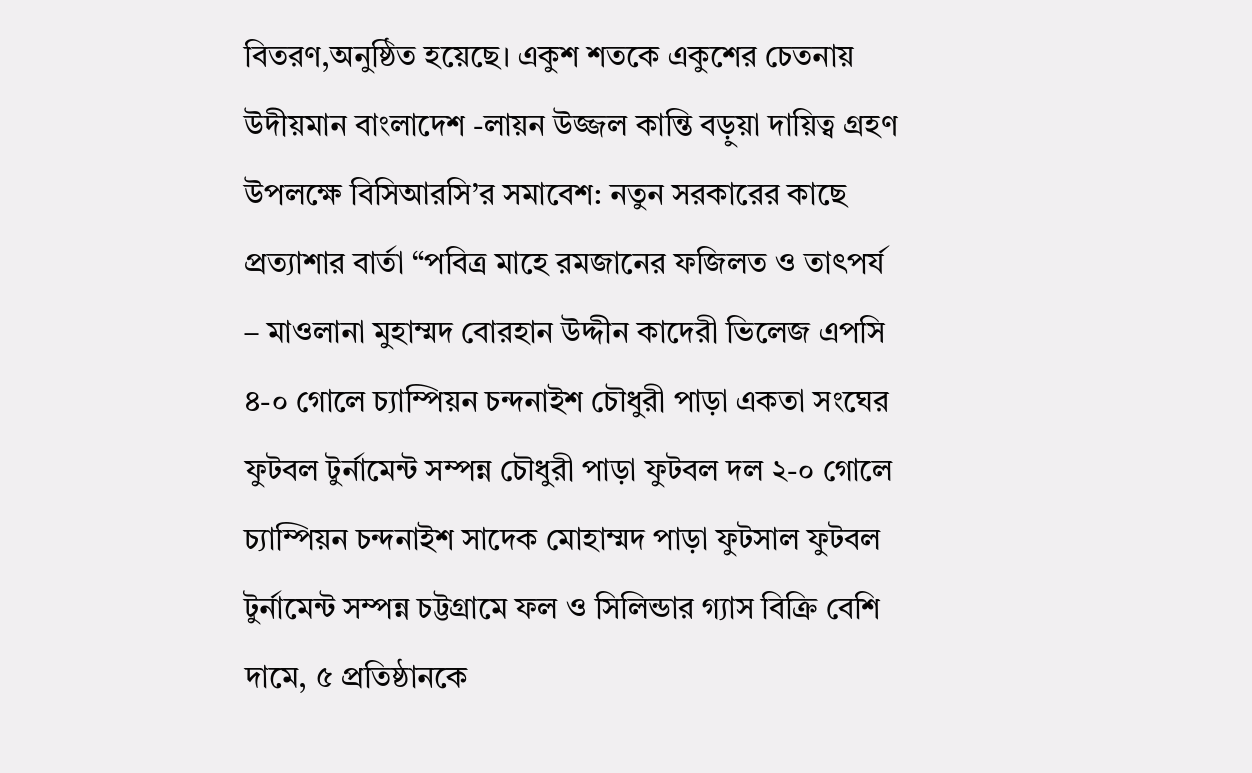বিতরণ,অনুষ্ঠিত হয়েছে। একুশ শতকে একুশের চেতনায় উদীয়মান বাংলাদেশ -লায়ন উজ্জল কান্তি বড়ুয়া দায়িত্ব গ্রহণ উপলক্ষে বিসিআরসি’র সমাবেশ: নতুন সরকারের কাছে প্রত্যাশার বার্তা “পবিত্র মাহে রমজানের ফজিলত ও তাৎপর্য – মাওলানা মুহাম্মদ বোরহান উদ্দীন কাদেরী ভিলেজ এপসি ৪-০ গোলে চ্যাম্পিয়ন চন্দনাইশ চৌধুরী পাড়া একতা সংঘের ফুটবল টুর্নামেন্ট সম্পন্ন চৌধুরী পাড়া ফুটবল দল ২-০ গোলে চ্যাম্পিয়ন চন্দনাইশ সাদেক মোহাম্মদ পাড়া ফুটসাল ফুটবল টুর্নামেন্ট সম্পন্ন চট্টগ্রামে ফল ও সিলিন্ডার গ্যাস বিক্রি বেশি দামে, ৫ প্রতিষ্ঠানকে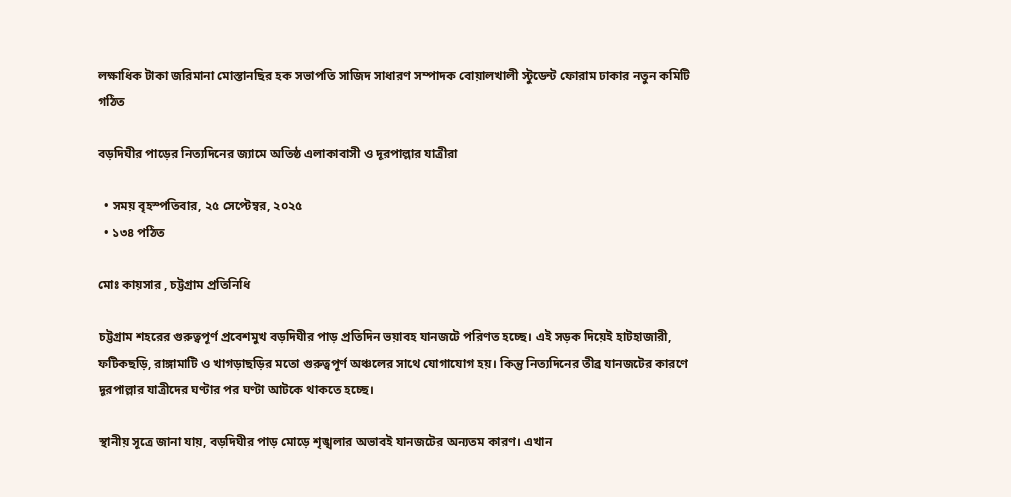লক্ষাধিক টাকা জরিমানা মোস্তানছির হক সভাপতি সাজিদ সাধারণ সম্পাদক বোয়ালখালী স্টুডেন্ট ফোরাম ঢাকার নতুন কমিটি গঠিত

বড়দিঘীর পাড়ের নিত্যদিনের জ্যামে অতিষ্ঠ এলাকাবাসী ও দূরপাল্লার যাত্রীরা

  • সময় বৃহস্পতিবার, ২৫ সেপ্টেম্বর, ২০২৫
  • ১৩৪ পঠিত

মোঃ কায়সার , চট্টগ্রাম প্রতিনিধি

চট্টগ্রাম শহরের গুরুত্বপূর্ণ প্রবেশমুখ বড়দিঘীর পাড় প্রতিদিন ভয়াবহ যানজটে পরিণত হচ্ছে। এই সড়ক দিয়েই হাটহাজারী, ফটিকছড়ি, রাঙ্গামাটি ও খাগড়াছড়ির মতো গুরুত্বপূর্ণ অঞ্চলের সাথে যোগাযোগ হয়। কিন্তু নিত্যদিনের তীব্র যানজটের কারণে দূরপাল্লার যাত্রীদের ঘণ্টার পর ঘণ্টা আটকে থাকতে হচ্ছে।

স্থানীয় সূত্রে জানা যায়, বড়দিঘীর পাড় মোড়ে শৃঙ্খলার অভাবই যানজটের অন্যতম কারণ। এখান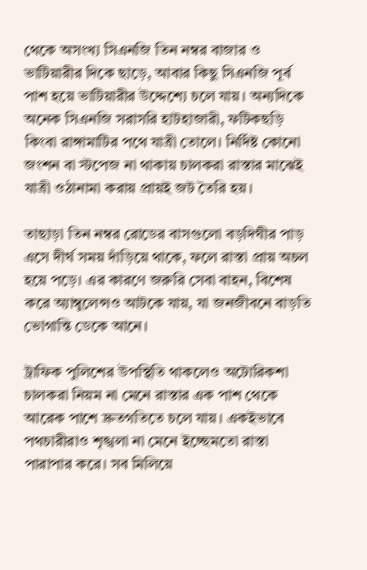থেকে অসংখ্য সিএনজি তিন নম্বর বাজার ও ভাটিয়ারীর দিকে ছাড়ে, আবার কিছু সিএনজি পূর্ব পাশ হয়ে ভাটিয়ারীর উদ্দেশ্যে চলে যায়। অন্যদিকে অনেক সিএনজি সরাসরি হাটহাজারী, ফটিকছড়ি কিংবা রাঙ্গামাটির পথে যাত্রী তোলে। নির্দিষ্ট কোনো জংশন বা স্টপেজ না থাকায় চালকরা রাস্তার মাঝেই যাত্রী ওঠানামা করায় প্রায়ই জট তৈরি হয়।

তাছাড়া তিন নম্বর রোডের বাসগুলো বড়দিঘীর পাড় এসে দীর্ঘ সময় দাঁড়িয়ে থাকে, ফলে রাস্তা প্রায় অচল হয়ে পড়ে। এর কারণে জরুরি সেবা বাহন, বিশেষ করে অ্যাম্বুলেন্সও আটকে যায়, যা জনজীবনে বাড়তি ভোগান্তি ডেকে আনে।

ট্রাফিক পুলিশের উপস্থিতি থাকলেও অটোরিকশা চালকরা নিয়ম না মেনে রাস্তার এক পাশ থেকে আরেক পাশে দ্রুতগতিতে চলে যায়। একইভাবে পথচারীরাও শৃঙ্খলা না মেনে ইচ্ছেমতো রাস্তা পারাপার করে। সব মিলিয়ে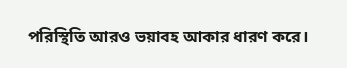পরিস্থিতি আরও ভয়াবহ আকার ধারণ করে।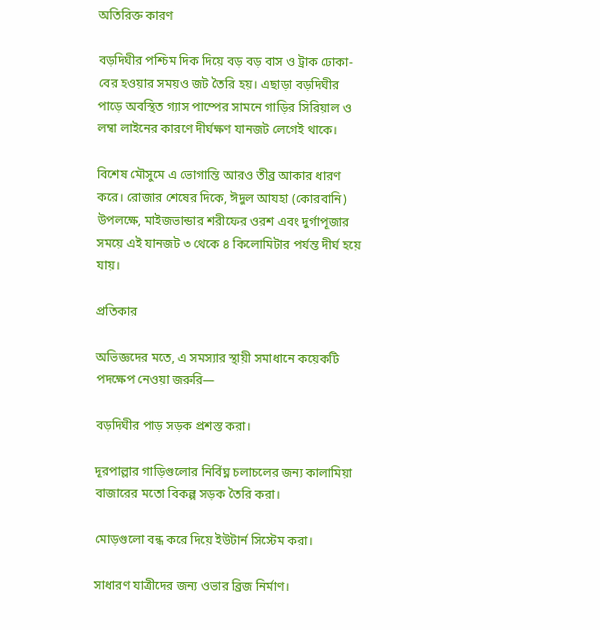অতিরিক্ত কারণ

বড়দিঘীর পশ্চিম দিক দিয়ে বড় বড় বাস ও ট্রাক ঢোকা-বের হওয়ার সময়ও জট তৈরি হয়। এছাড়া বড়দিঘীর পাড়ে অবস্থিত গ্যাস পাম্পের সামনে গাড়ির সিরিয়াল ও লম্বা লাইনের কারণে দীর্ঘক্ষণ যানজট লেগেই থাকে।

বিশেষ মৌসুমে এ ভোগান্তি আরও তীব্র আকার ধারণ করে। রোজার শেষের দিকে, ঈদুল আযহা (কোরবানি) উপলক্ষে, মাইজভান্ডার শরীফের ওরশ এবং দুর্গাপূজার সময়ে এই যানজট ৩ থেকে ৪ কিলোমিটার পর্যন্ত দীর্ঘ হয়ে যায়।

প্রতিকার

অভিজ্ঞদের মতে, এ সমস্যার স্থায়ী সমাধানে কয়েকটি পদক্ষেপ নেওয়া জরুরি—

বড়দিঘীর পাড় সড়ক প্রশস্ত করা।

দূরপাল্লার গাড়িগুলোর নির্বিঘ্ন চলাচলের জন্য কালামিয়া বাজারের মতো বিকল্প সড়ক তৈরি করা।

মোড়গুলো বন্ধ করে দিয়ে ইউটার্ন সিস্টেম করা।

সাধারণ যাত্রীদের জন্য ওভার ব্রিজ নির্মাণ।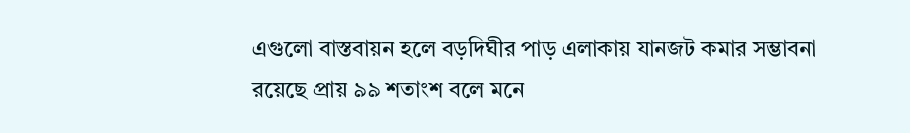এগুলো বাস্তবায়ন হলে বড়দিঘীর পাড় এলাকায় যানজট কমার সম্ভাবনা রয়েছে প্রায় ৯৯ শতাংশ বলে মনে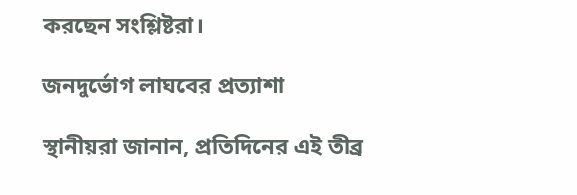করছেন সংশ্লিষ্টরা।

জনদুর্ভোগ লাঘবের প্রত্যাশা

স্থানীয়রা জানান, প্রতিদিনের এই তীব্র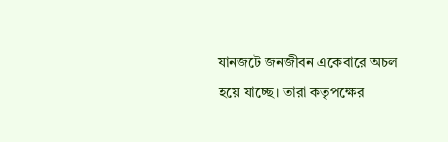যানজটে জনজীবন একেবারে অচল হয়ে যাচ্ছে। তারা কতৃপক্ষের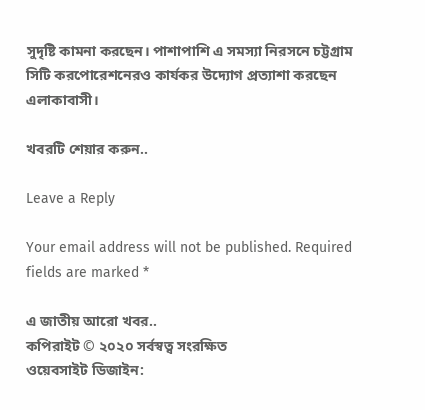সুদৃষ্টি কামনা করছেন। পাশাপাশি এ সমস্যা নিরসনে চট্টগ্রাম সিটি করপোরেশনেরও কার্যকর উদ্যোগ প্রত্যাশা করছেন এলাকাবাসী।

খবরটি শেয়ার করুন..

Leave a Reply

Your email address will not be published. Required fields are marked *

এ জাতীয় আরো খবর..
কপিরাইট © ২০২০ সর্বস্বত্ব সংরক্ষিত
ওয়েবসাইট ডিজাইন: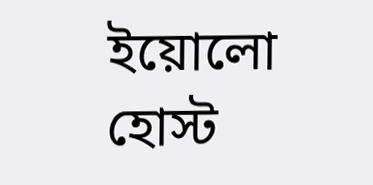ইয়োলো হোস্ট